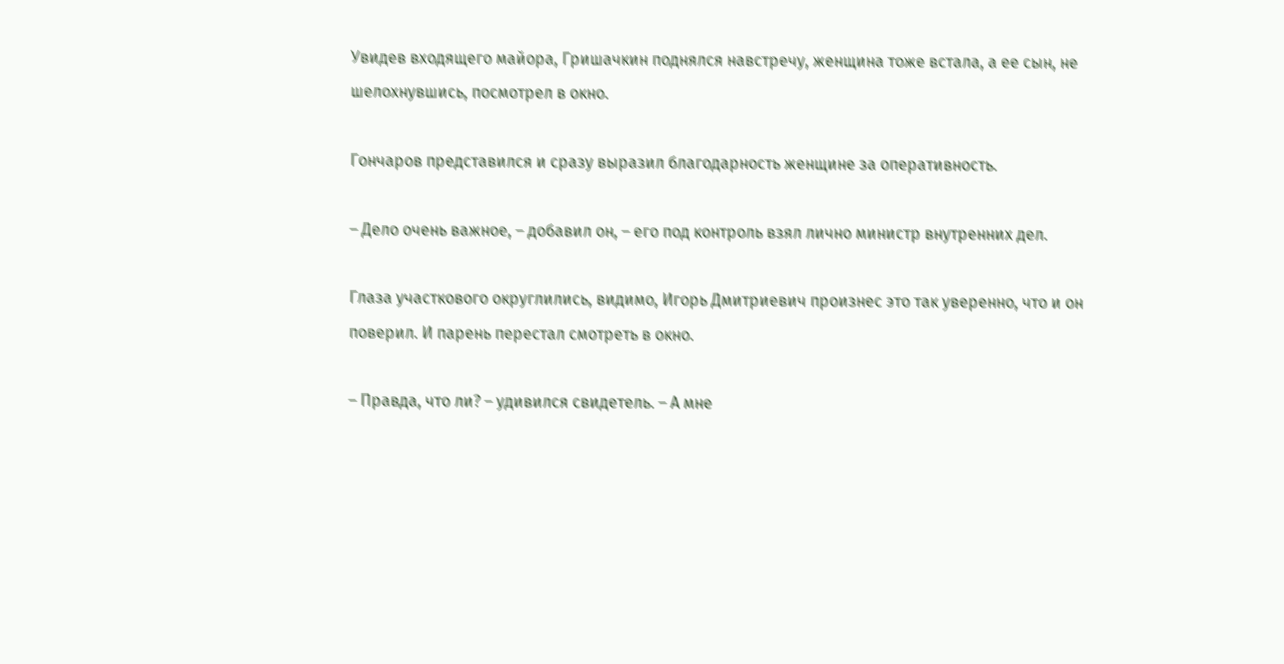Увидев входящего майора, Гришачкин поднялся навстречу, женщина тоже встала, а ее сын, не шелохнувшись, посмотрел в окно.

Гончаров представился и сразу выразил благодарность женщине за оперативность.

– Дело очень важное, – добавил он, – его под контроль взял лично министр внутренних дел.

Глаза участкового округлились, видимо, Игорь Дмитриевич произнес это так уверенно, что и он поверил. И парень перестал смотреть в окно.

– Правда, что ли? – удивился свидетель. – А мне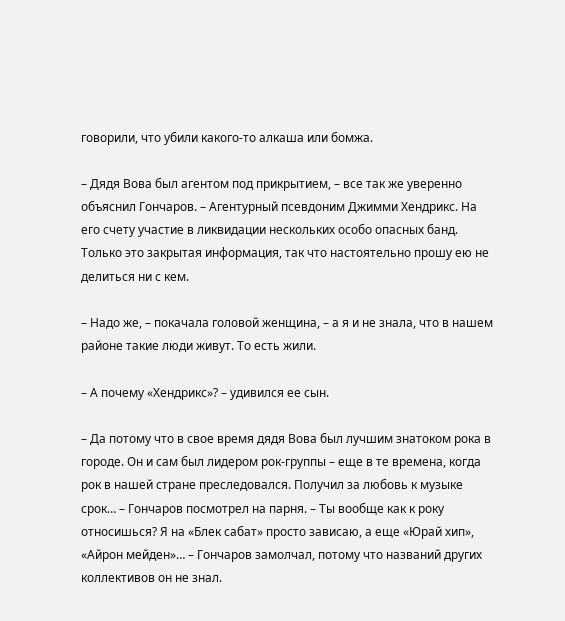говорили, что убили какого-то алкаша или бомжа.

– Дядя Вова был агентом под прикрытием, – все так же уверенно объяснил Гончаров. – Агентурный псевдоним Джимми Хендрикс. На его счету участие в ликвидации нескольких особо опасных банд. Только это закрытая информация, так что настоятельно прошу ею не делиться ни с кем.

– Надо же, – покачала головой женщина, – а я и не знала, что в нашем районе такие люди живут. То есть жили.

– А почему «Хендрикс»? – удивился ее сын.

– Да потому что в свое время дядя Вова был лучшим знатоком рока в городе. Он и сам был лидером рок-группы – еще в те времена, когда рок в нашей стране преследовался. Получил за любовь к музыке срок… – Гончаров посмотрел на парня. – Ты вообще как к року относишься? Я на «Блек сабат» просто зависаю, а еще «Юрай хип», «Айрон мейден»… – Гончаров замолчал, потому что названий других коллективов он не знал.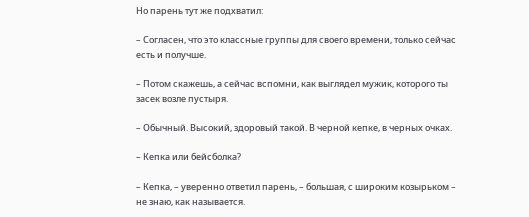Но парень тут же подхватил:

– Согласен, что это классные группы для своего времени, только сейчас есть и получше.

– Потом скажешь, а сейчас вспомни, как выглядел мужик, которого ты засек возле пустыря.

– Обычный. Высокий, здоровый такой. В черной кепке, в черных очках.

– Кепка или бейсболка?

– Кепка, – уверенно ответил парень, – большая, с широким козырьком – не знаю, как называется.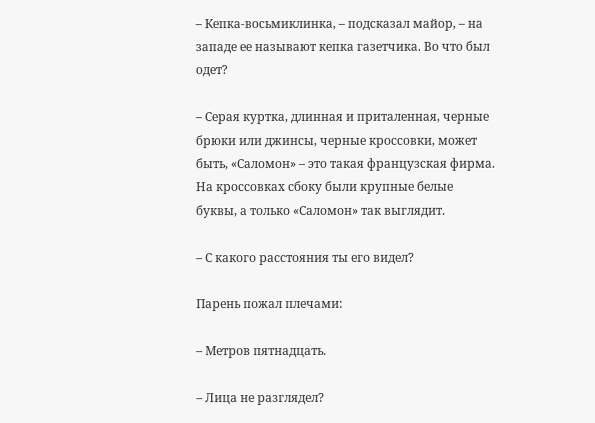– Кепка-восьмиклинка, – подсказал майор, – на западе ее называют кепка газетчика. Во что был одет?

– Серая куртка, длинная и приталенная, черные брюки или джинсы, черные кроссовки, может быть, «Саломон» – это такая французская фирма. На кроссовках сбоку были крупные белые буквы, а только «Саломон» так выглядит.

– С какого расстояния ты его видел?

Парень пожал плечами:

– Метров пятнадцать.

– Лица не разглядел?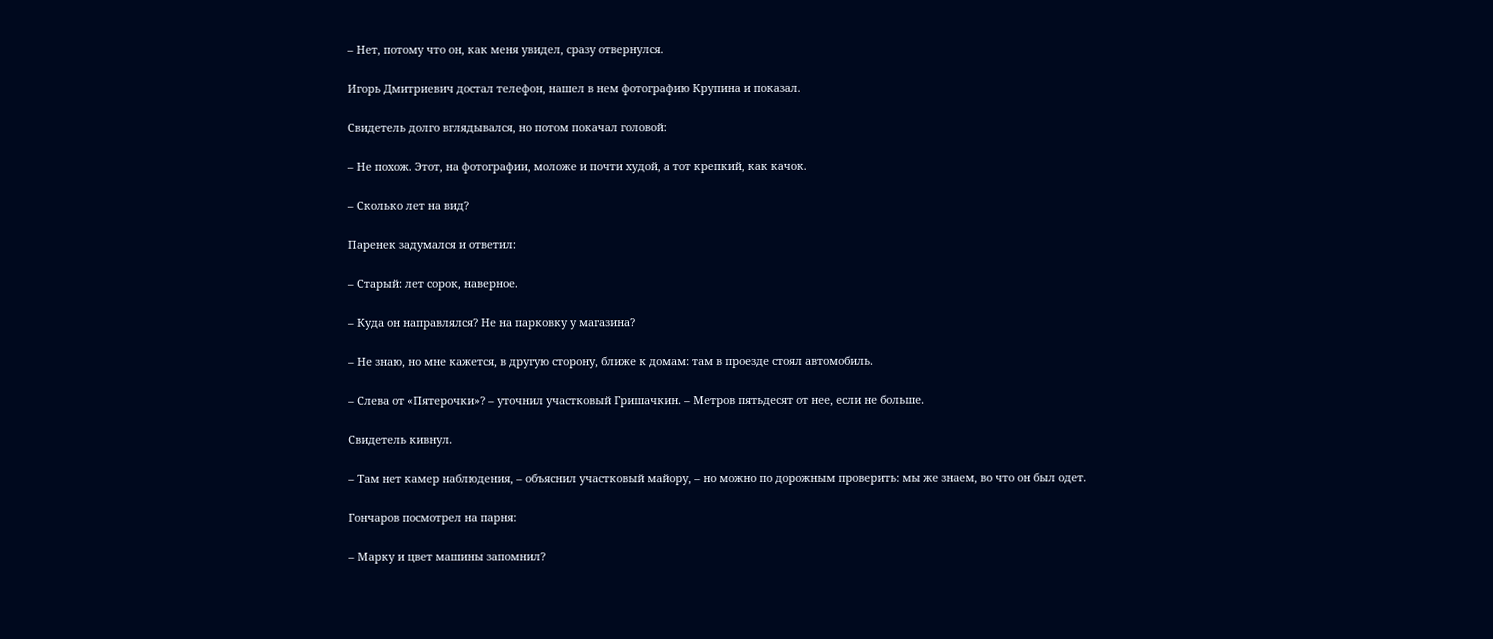– Нет, потому что он, как меня увидел, сразу отвернулся.

Игорь Дмитриевич достал телефон, нашел в нем фотографию Крупина и показал.

Свидетель долго вглядывался, но потом покачал головой:

– Не похож. Этот, на фотографии, моложе и почти худой, а тот крепкий, как качок.

– Сколько лет на вид?

Паренек задумался и ответил:

– Старый: лет сорок, наверное.

– Куда он направлялся? Не на парковку у магазина?

– Не знаю, но мне кажется, в другую сторону, ближе к домам: там в проезде стоял автомобиль.

– Слева от «Пятерочки»? – уточнил участковый Гришачкин. – Метров пятьдесят от нее, если не больше.

Свидетель кивнул.

– Там нет камер наблюдения, – объяснил участковый майору, – но можно по дорожным проверить: мы же знаем, во что он был одет.

Гончаров посмотрел на парня:

– Марку и цвет машины запомнил?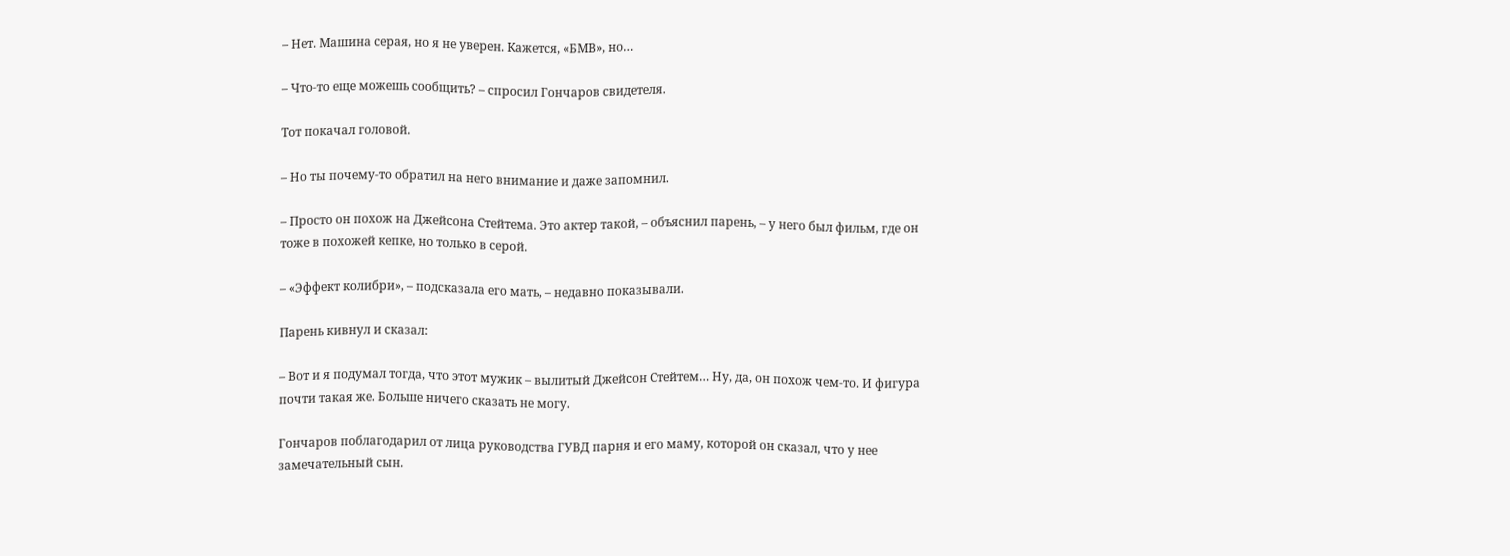– Нет. Машина серая, но я не уверен. Кажется, «БМВ», но…

– Что-то еще можешь сообщить? – спросил Гончаров свидетеля.

Тот покачал головой.

– Но ты почему-то обратил на него внимание и даже запомнил.

– Просто он похож на Джейсона Стейтема. Это актер такой, – объяснил парень, – у него был фильм, где он тоже в похожей кепке, но только в серой.

– «Эффект колибри», – подсказала его мать, – недавно показывали.

Парень кивнул и сказал:

– Вот и я подумал тогда, что этот мужик – вылитый Джейсон Стейтем… Ну, да, он похож чем-то. И фигура почти такая же. Больше ничего сказать не могу.

Гончаров поблагодарил от лица руководства ГУВД парня и его маму, которой он сказал, что у нее замечательный сын.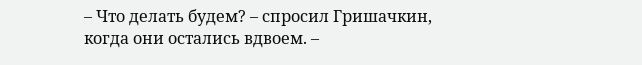– Что делать будем? – спросил Гришачкин, когда они остались вдвоем. –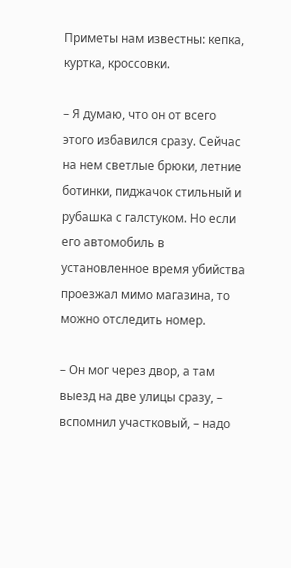Приметы нам известны: кепка, куртка, кроссовки.

– Я думаю, что он от всего этого избавился сразу. Сейчас на нем светлые брюки, летние ботинки, пиджачок стильный и рубашка с галстуком. Но если его автомобиль в установленное время убийства проезжал мимо магазина, то можно отследить номер.

– Он мог через двор, а там выезд на две улицы сразу, – вспомнил участковый, – надо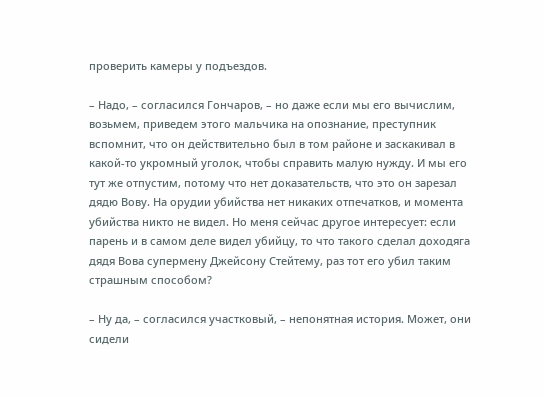проверить камеры у подъездов.

– Надо, – согласился Гончаров, – но даже если мы его вычислим, возьмем, приведем этого мальчика на опознание, преступник вспомнит, что он действительно был в том районе и заскакивал в какой-то укромный уголок, чтобы справить малую нужду. И мы его тут же отпустим, потому что нет доказательств, что это он зарезал дядю Вову. На орудии убийства нет никаких отпечатков, и момента убийства никто не видел. Но меня сейчас другое интересует: если парень и в самом деле видел убийцу, то что такого сделал доходяга дядя Вова супермену Джейсону Стейтему, раз тот его убил таким страшным способом?

– Ну да, – согласился участковый, – непонятная история. Может, они сидели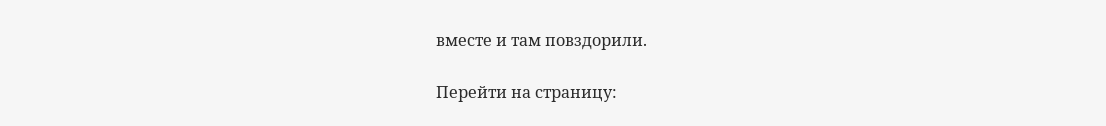вместе и там повздорили.

Перейти на страницу: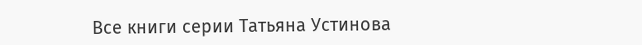Все книги серии Татьяна Устинова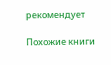рекомендует

Похожие книги